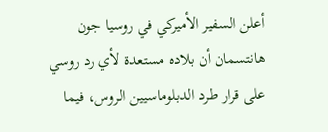أعلن السفير الأميركي في روسيا جون هانتسمان أن بلاده مستعدة لأي رد روسي على قرار طرد الدبلوماسيين الروس، فيما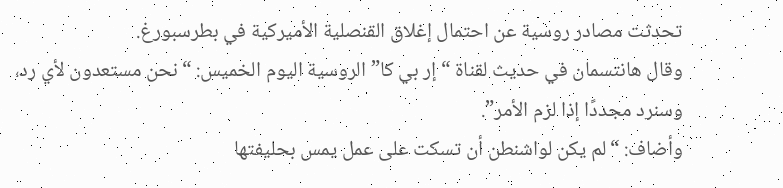تحدثت مصادر روسية عن احتمال إغلاق القنصلية الأميركية في بطرسبورغ.
وقال هانتسمان في حديث لقناة “إر بي كا” الروسية اليوم الخميس: “نحن مستعدون لأي رد، وسنرد مجددًا إذا لزم الأمر”.
وأضاف: “لم يكن لواشنطن أن تسكت على عمل يمس بحليفتها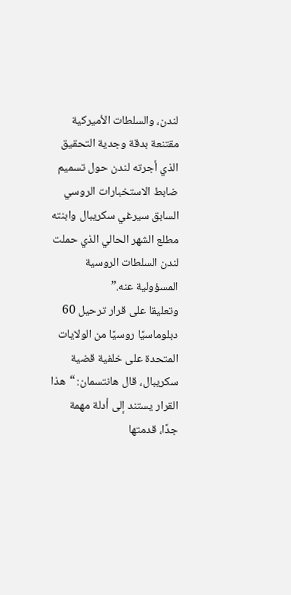لندن، والسلطات الأميركية مقتنعة بدقة وجدية التحقيق الذي أجرته لندن حول تسميم ضابط الاستخبارات الروسي السابق سيرغي سكريبال وابنته مطلع الشهر الحالي الذي حملت لندن السلطات الروسية المسؤولية عنه.”
وتعليقا على قرار ترحيل 60 دبلوماسيًا روسيًا من الولايات المتحدة على خلفية قضية سكريبال، قال هانتسمان: “هذا القرار يستند إلى أدلة مهمة جدًا، قدمتها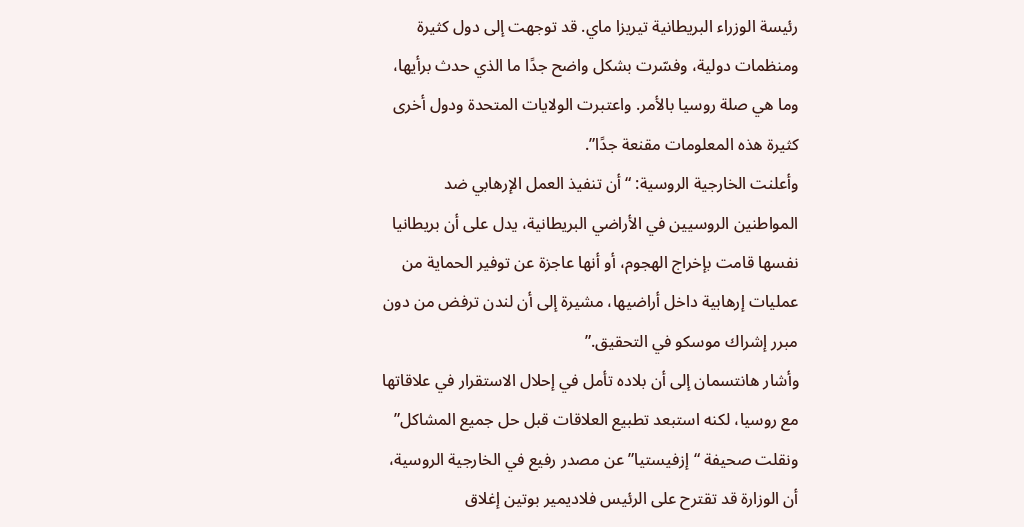رئيسة الوزراء البريطانية تيريزا ماي. قد توجهت إلى دول كثيرة ومنظمات دولية، وفسّرت بشكل واضح جدًا ما الذي حدث برأيها، وما هي صلة روسيا بالأمر. واعتبرت الولايات المتحدة ودول أخرى كثيرة هذه المعلومات مقنعة جدًا”.
وأعلنت الخارجية الروسية: “أن تنفيذ العمل الإرهابي ضد المواطنين الروسيين في الأراضي البريطانية، يدل على أن بريطانيا نفسها قامت بإخراج الهجوم، أو أنها عاجزة عن توفير الحماية من عمليات إرهابية داخل أراضيها، مشيرة إلى أن لندن ترفض من دون مبرر إشراك موسكو في التحقيق.”
وأشار هانتسمان إلى أن بلاده تأمل في إحلال الاستقرار في علاقاتها مع روسيا، لكنه استبعد تطبيع العلاقات قبل حل جميع المشاكل”
ونقلت صحيفة “إزفيستيا” عن مصدر رفيع في الخارجية الروسية، أن الوزارة قد تقترح على الرئيس فلاديمير بوتين إغلاق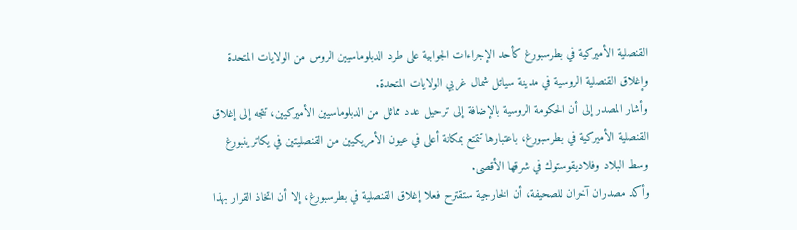القنصلية الأميركية في بطرسبورغ كأحد الإجراءات الجوابية على طرد الدبلوماسيين الروس من الولايات المتحدة وإغلاق القنصلية الروسية في مدينة سياتل شمال غربي الولايات المتحدة.
وأشار المصدر إلى أن الحكومة الروسية بالإضافة إلى ترحيل عدد مماثل من الدبلوماسيين الأميركيين، تتجه إلى إغلاق القنصلية الأميركية في بطرسبورغ، باعتبارها تتمتع بمكانة أعلى في عيون الأمريكيين من القنصليتين في يكاترينبورغ وسط البلاد وفلاديقوستوك في شرقها الأقصى.
وأكد مصدران آخران للصحيفة، أن الخارجية ستقترح فعلا إغلاق القنصلية في بطرسبورغ، إلا أن اتخاذ القرار بهذا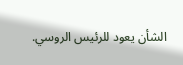الشأن يعود للرئيس الروسي.